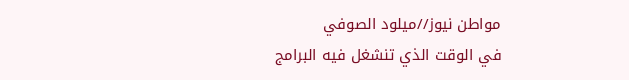مواطن نيوز//ميلود الصوفي
في الوقت الذي تنشغل فيه البرامج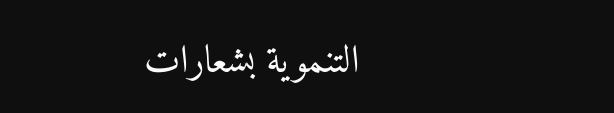التنموية بشعارات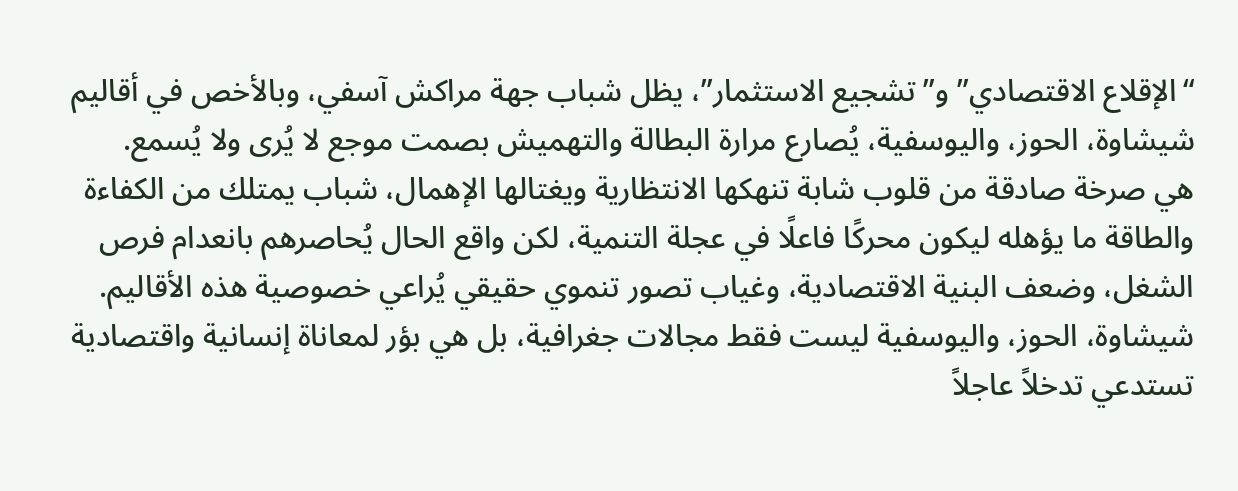“الإقلاع الاقتصادي” و”تشجيع الاستثمار”، يظل شباب جهة مراكش آسفي، وبالأخص في أقاليم شيشاوة، الحوز، واليوسفية، يُصارع مرارة البطالة والتهميش بصمت موجع لا يُرى ولا يُسمع.
هي صرخة صادقة من قلوب شابة تنهكها الانتظارية ويغتالها الإهمال، شباب يمتلك من الكفاءة والطاقة ما يؤهله ليكون محركًا فاعلًا في عجلة التنمية، لكن واقع الحال يُحاصرهم بانعدام فرص الشغل، وضعف البنية الاقتصادية، وغياب تصور تنموي حقيقي يُراعي خصوصية هذه الأقاليم.
شيشاوة، الحوز، واليوسفية ليست فقط مجالات جغرافية، بل هي بؤر لمعاناة إنسانية واقتصادية تستدعي تدخلاً عاجلاً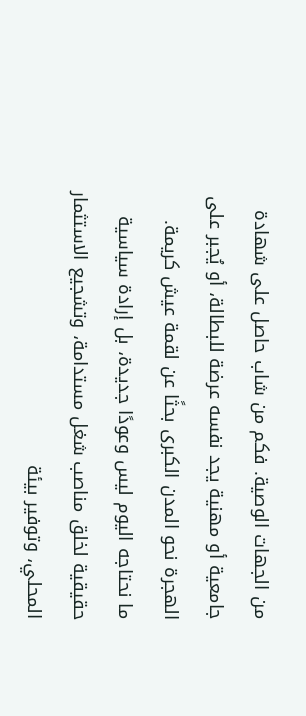من الجهات الوصية. فكم من شاب حاصل على شهادة جامعية أو مهنية يجد نفسه عرضة للبطالة، أو يُجبر على الهجرة نحو المدن الكبرى بحثًا عن لقمة عيش كريمة.
ما نحتاجه اليوم ليس وعودًا جديدة، بل إرادة سياسية حقيقية لخلق مناصب شغل مستدامة، وتشجيع الاستثمار المحلي، وتوفير بيئة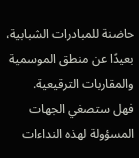حاضنة للمبادرات الشبابية، بعيدًا عن منطق الموسمية والمقاربات الترقيعية.
فهل ستصغي الجهات المسؤولة لهذه النداءات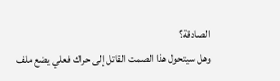الصادقة؟
وهل سيتحول هذا الصمت القاتل إلى حراك فعلي يضع ملف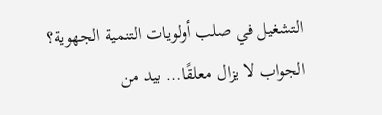التشغيل في صلب أولويات التنمية الجهوية؟
الجواب لا يزال معلقًا… بيد من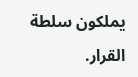يملكون سلطة القرار.